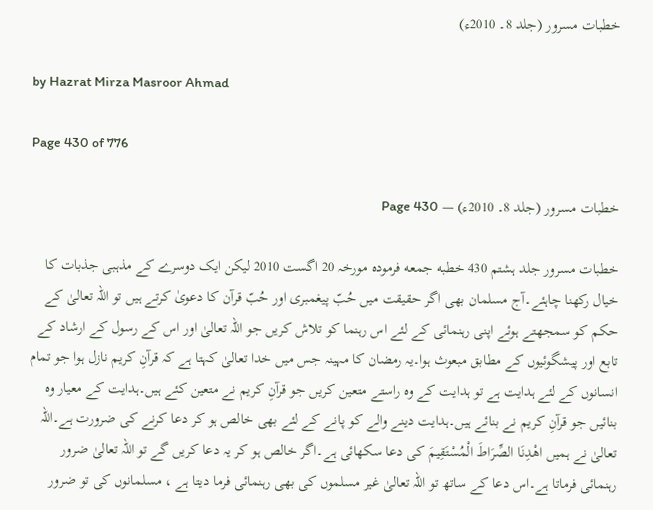خطبات مسرور (جلد 8۔ 2010ء)

by Hazrat Mirza Masroor Ahmad

Page 430 of 776

خطبات مسرور (جلد 8۔ 2010ء) — Page 430

خطبات مسرور جلد ہشتم 430 خطبه جمعه فرمودہ مورخہ 20 اگست 2010 لیکن ایک دوسرے کے مذہبی جذبات کا خیال رکھنا چاہئے۔آج مسلمان بھی اگر حقیقت میں حُبّ پیغمبری اور حُبّ قرآن کا دعویٰ کرتے ہیں تو اللہ تعالیٰ کے حکم کو سمجھتے ہوئے اپنی رہنمائی کے لئے اس رہنما کو تلاش کریں جو اللہ تعالیٰ اور اس کے رسول کے ارشاد کے تابع اور پیشگوئیوں کے مطابق مبعوث ہوا۔یہ رمضان کا مہینہ جس میں خدا تعالیٰ کہتا ہے کہ قرآنِ کریم نازل ہوا جو تمام انسانوں کے لئے ہدایت ہے تو ہدایت کے وہ راستے متعین کریں جو قرآنِ کریم نے متعین کئے ہیں۔ہدایت کے معیار وہ بنائیں جو قرآنِ کریم نے بنائے ہیں۔ہدایت دینے والے کو پانے کے لئے بھی خالص ہو کر دعا کرنے کی ضرورت ہے۔اللہ تعالیٰ نے ہمیں اهْدِنَا الصِّرَاطَ الْمُسْتَقِيمَ کی دعا سکھائی ہے۔اگر خالص ہو کر یہ دعا کریں گے تو اللہ تعالیٰ ضرور رہنمائی فرماتا ہے۔اس دعا کے ساتھ تو اللہ تعالیٰ غیر مسلموں کی بھی رہنمائی فرما دیتا ہے ، مسلمانوں کی تو ضرور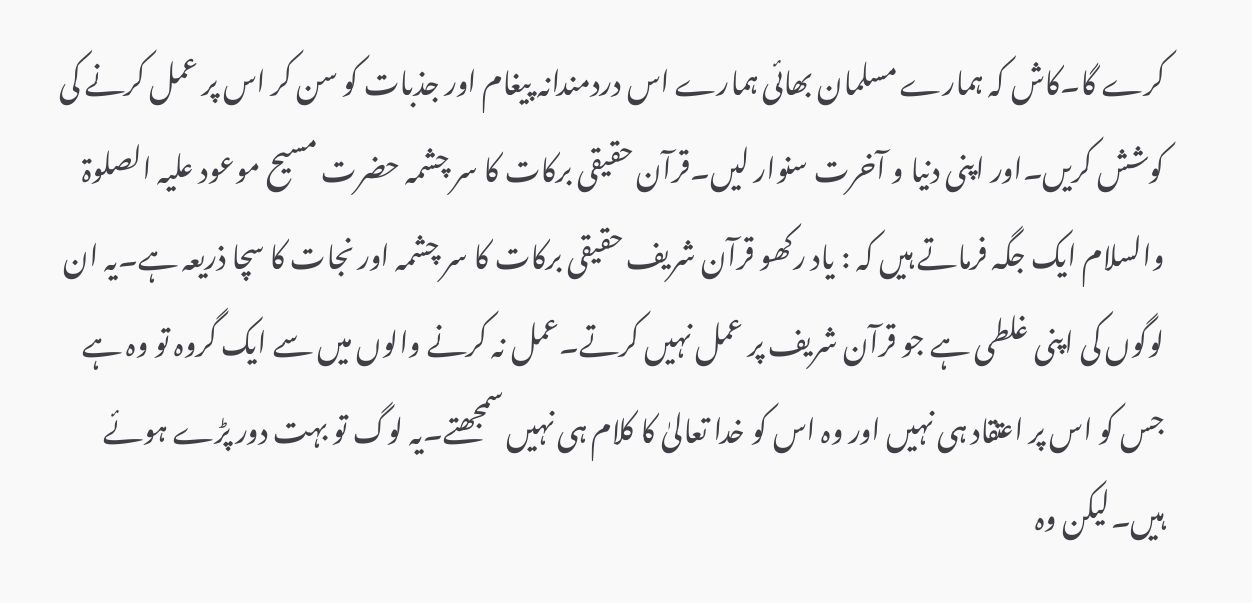کرے گا۔کاش کہ ہمارے مسلمان بھائی ہمارے اس دردمندانہ پیغام اور جذبات کو سن کر اس پر عمل کرنے کی کوشش کریں۔اور اپنی دنیا و آخرت سنوار لیں۔قرآن حقیقی برکات کا سر چشمہ حضرت مسیح موعود علیہ الصلوۃ والسلام ایک جگہ فرماتے ہیں کہ : یاد رکھو قرآن شریف حقیقی برکات کا سر چشمہ اور نجات کا سچا ذریعہ ہے۔یہ ان لوگوں کی اپنی غلطی ہے جو قرآن شریف پر عمل نہیں کرتے۔عمل نہ کرنے والوں میں سے ایک گروہ تو وہ ہے جس کو اس پر اعتقاد ہی نہیں اور وہ اس کو خدا تعالیٰ کا کلام ہی نہیں سمجھتے۔یہ لوگ تو بہت دور پڑے ہوئے ہیں۔لیکن وہ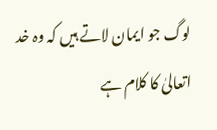لوگ جو ایمان لاتے ہیں کہ وہ خد اتعالیٰ کا کلام ہے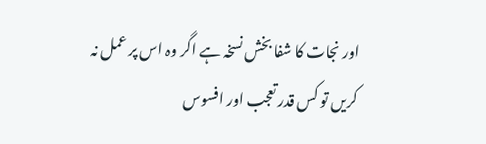اور نجات کا شفا بخش نسخہ ہے اگر وہ اس پر عمل نہ کریں تو کس قدر تعجب اور افسوس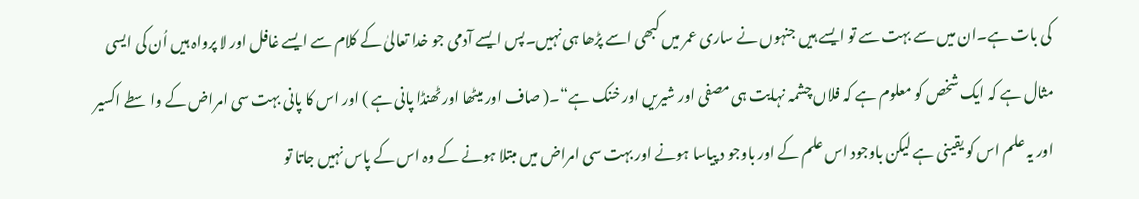کی بات ہے۔ان میں سے بہت سے تو ایسے ہیں جنہوں نے ساری عمر میں کبھی اسے پڑھا ہی نہیں۔پس ایسے آدمی جو خدا تعالیٰ کے کلام سے ایسے غافل اور لا پرواہ ہیں اُن کی ایسی مثال ہے کہ ایک شخص کو معلوم ہے کہ فلاں چشمہ نہایت ہی مصفی اور شیریں اور خنک ہے“۔( صاف اور میٹھا اور ٹھنڈا پانی ہے ) اور اس کا پانی بہت سی امراض کے واسطے اکسیر اور یہ علم اس کو یقینی ہے لیکن باوجود اس علم کے اور باوجو د پیاسا ہونے اور بہت سی امراض میں مبتلا ہونے کے وہ اس کے پاس نہیں جاتا تو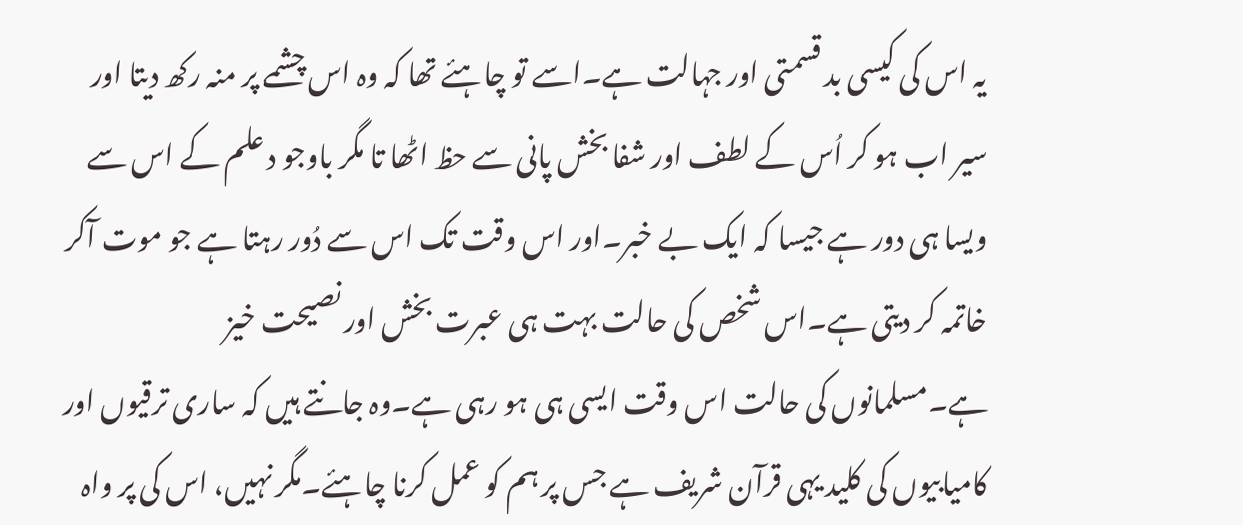یہ اس کی کیسی بد قسمتی اور جہالت ہے۔اسے تو چاہئے تھا کہ وہ اس چشمے پر منہ رکھ دیتا اور سیر اب ہو کر اُس کے لطف اور شفا بخش پانی سے حظ اٹھا تا مگر باوجو د علم کے اس سے ویسا ہی دور ہے جیسا کہ ایک بے خبر۔اور اس وقت تک اس سے دُور رہتا ہے جو موت آکر خاتمہ کر دیتی ہے۔اس شخص کی حالت بہت ہی عبرت بخش اور نصیحت خیز ہے۔مسلمانوں کی حالت اس وقت ایسی ہی ہو رہی ہے۔وہ جانتے ہیں کہ ساری ترقیوں اور کامیابیوں کی کلید یہی قرآن شریف ہے جس پر ہم کو عمل کرنا چاہئے۔مگر نہیں، اس کی پر واہ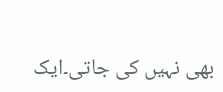بھی نہیں کی جاتی۔ایک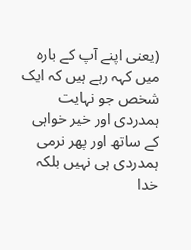(یعنی اپنے آپ کے بارہ میں کہہ رہے ہیں کہ ایک شخص جو نہایت ہمدردی اور خیر خواہی کے ساتھ اور پھر نرمی ہمدردی ہی نہیں بلکہ خدا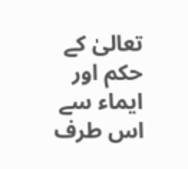تعالیٰ کے حکم اور ایماء سے اس طرف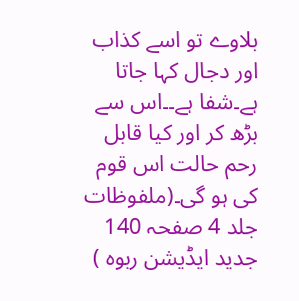بلاوے تو اسے کذاب اور دجال کہا جاتا ہے۔شفا ہے۔۔اس سے بڑھ کر اور کیا قابل رحم حالت اس قوم کی ہو گی۔(ملفوظات جلد 4 صفحہ 140 جدید ایڈیشن ربوہ )